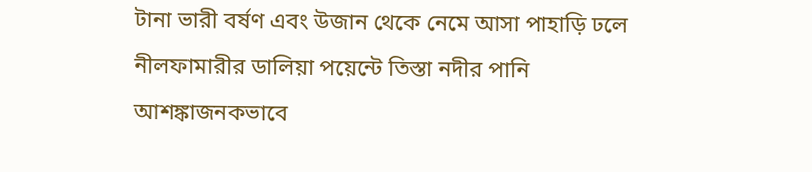টানা ভারী বর্ষণ এবং উজান থেকে নেমে আসা পাহাড়ি ঢলে নীলফামারীর ডালিয়া পয়েন্টে তিস্তা নদীর পানি আশঙ্কাজনকভাবে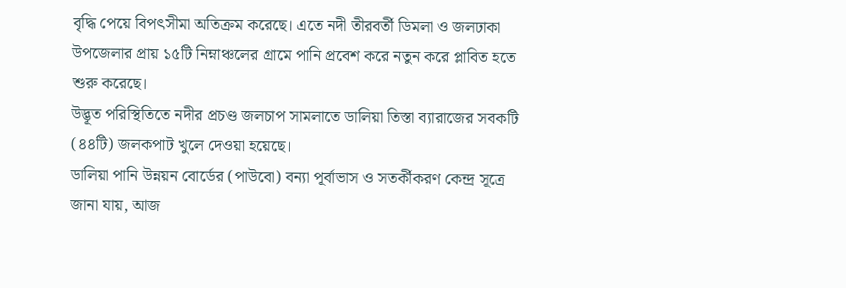বৃদ্ধি পেয়ে বিপৎসীমা অতিক্রম করেছে। এতে নদী তীরবর্তী ডিমলা ও জলঢাকা উপজেলার প্রায় ১৫টি নিম্নাঞ্চলের গ্রামে পানি প্রবেশ করে নতুন করে প্লাবিত হতে শুরু করেছে।
উদ্ভূত পরিস্থিতিতে নদীর প্রচণ্ড জলচাপ সামলাতে ডালিয়া তিস্তা ব্যারাজের সবকটি (৪৪টি) জলকপাট খুলে দেওয়া হয়েছে।
ডালিয়া পানি উন্নয়ন বোর্ডের (পাউবো) বন্যা পূর্বাভাস ও সতর্কীকরণ কেন্দ্র সূত্রে জানা যায়, আজ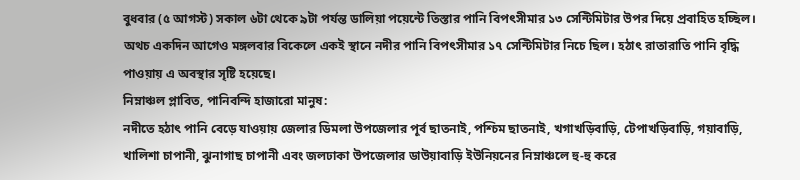বুধবার (৫ আগস্ট) সকাল ৬টা থেকে ৯টা পর্যন্ত ডালিয়া পয়েন্টে তিস্তার পানি বিপৎসীমার ১৩ সেন্টিমিটার উপর দিয়ে প্রবাহিত হচ্ছিল। অথচ একদিন আগেও মঙ্গলবার বিকেলে একই স্থানে নদীর পানি বিপৎসীমার ১৭ সেন্টিমিটার নিচে ছিল। হঠাৎ রাতারাতি পানি বৃদ্ধি পাওয়ায় এ অবস্থার সৃষ্টি হয়েছে।
নিম্নাঞ্চল প্লাবিত, পানিবন্দি হাজারো মানুষ:
নদীতে হঠাৎ পানি বেড়ে যাওয়ায় জেলার ডিমলা উপজেলার পূর্ব ছাতনাই, পশ্চিম ছাতনাই, খগাখড়িবাড়ি, টেপাখড়িবাড়ি, গয়াবাড়ি, খালিশা চাপানী, ঝুনাগাছ চাপানী এবং জলঢাকা উপজেলার ডাউয়াবাড়ি ইউনিয়নের নিম্নাঞ্চলে হু-হু করে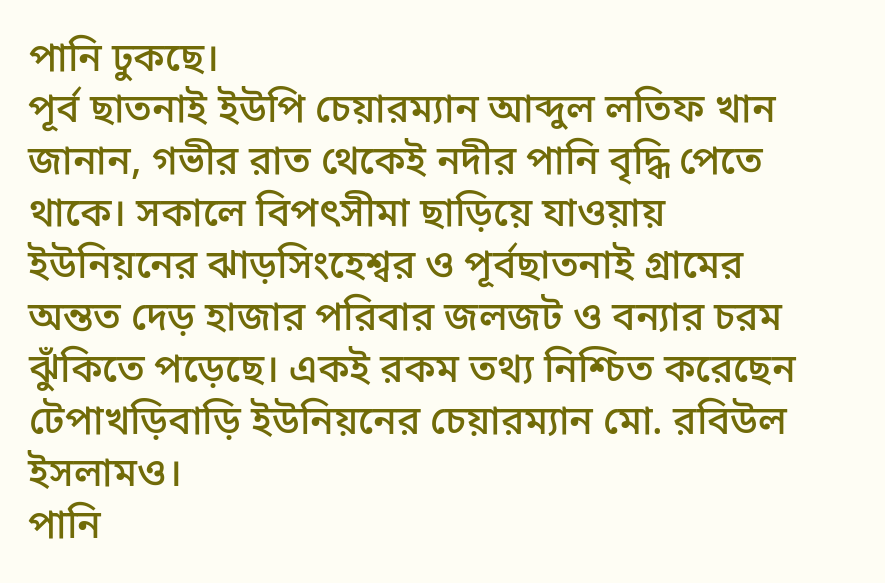পানি ঢুকছে।
পূর্ব ছাতনাই ইউপি চেয়ারম্যান আব্দুল লতিফ খান জানান, গভীর রাত থেকেই নদীর পানি বৃদ্ধি পেতে থাকে। সকালে বিপৎসীমা ছাড়িয়ে যাওয়ায় ইউনিয়নের ঝাড়সিংহেশ্বর ও পূর্বছাতনাই গ্রামের অন্তত দেড় হাজার পরিবার জলজট ও বন্যার চরম ঝুঁকিতে পড়েছে। একই রকম তথ্য নিশ্চিত করেছেন টেপাখড়িবাড়ি ইউনিয়নের চেয়ারম্যান মো. রবিউল ইসলামও।
পানি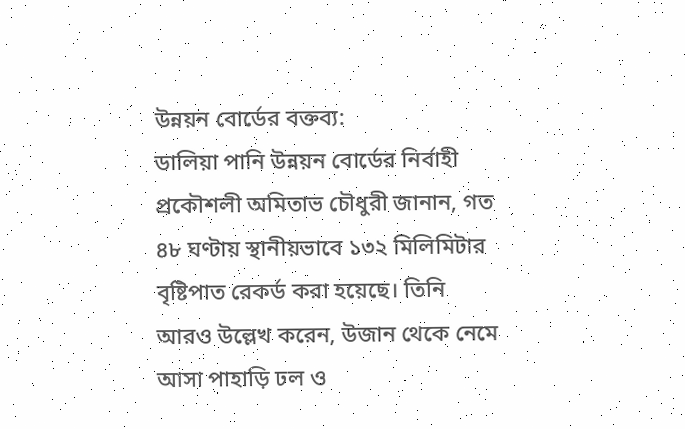উন্নয়ন বোর্ডের বক্তব্য:
ডালিয়া পানি উন্নয়ন বোর্ডের নির্বাহী প্রকৌশলী অমিতাভ চৌধুরী জানান, গত ৪৮ ঘণ্টায় স্থানীয়ভাবে ১৩২ মিলিমিটার বৃষ্টিপাত রেকর্ড করা হয়েছে। তিনি আরও উল্লেখ করেন, উজান থেকে নেমে আসা পাহাড়ি ঢল ও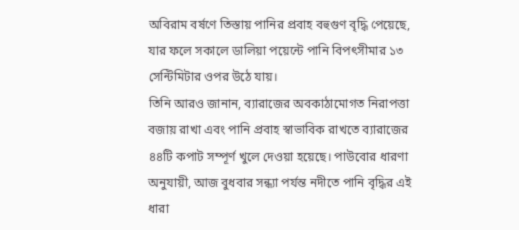অবিরাম বর্ষণে তিস্তায় পানির প্রবাহ বহুগুণ বৃদ্ধি পেয়েছে, যার ফলে সকালে ডালিয়া পয়েন্টে পানি বিপৎসীমার ১৩ সেন্টিমিটার ওপর উঠে যায়।
তিনি আরও জানান, ব্যারাজের অবকাঠামোগত নিরাপত্তা বজায় রাখা এবং পানি প্রবাহ স্বাভাবিক রাখতে ব্যারাজের ৪৪টি কপাট সম্পূর্ণ খুলে দেওয়া হয়েছে। পাউবোর ধারণা অনুযায়ী, আজ বুধবার সন্ধ্যা পর্যন্ত নদীতে পানি বৃদ্ধির এই ধারা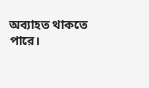অব্যাহত থাকতে পারে।